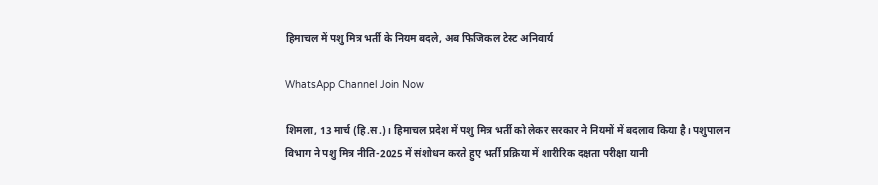हिमाचल में पशु मित्र भर्ती के नियम बदले, अब फिजिकल टेस्ट अनिवार्य

WhatsApp Channel Join Now

शिमला, 13 मार्च (हि.स.)। हिमाचल प्रदेश में पशु मित्र भर्ती को लेकर सरकार ने नियमों में बदलाव किया है। पशुपालन विभाग ने पशु मित्र नीति-2025 में संशोधन करते हुए भर्ती प्रक्रिया में शारीरिक दक्षता परीक्षा यानी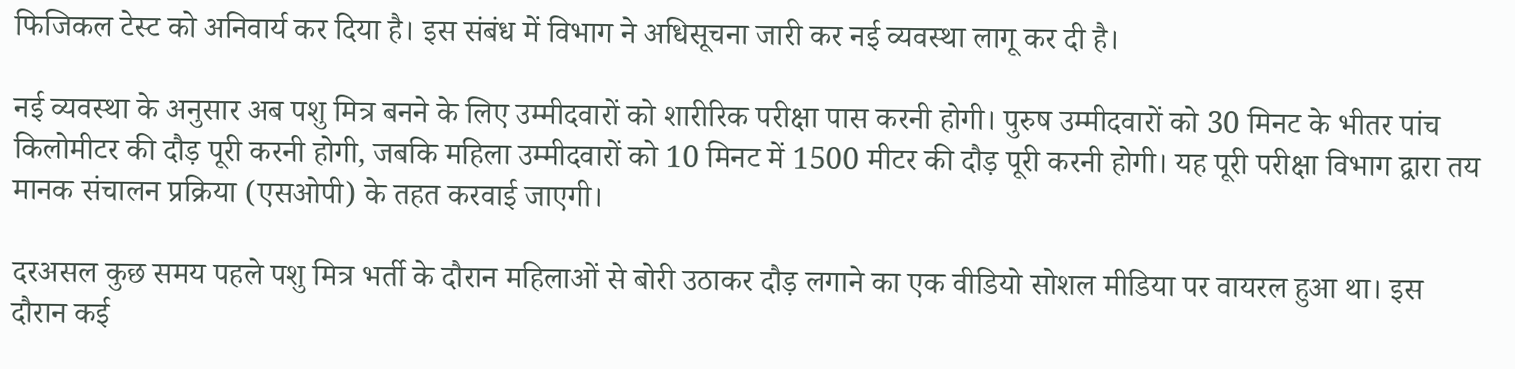फिजिकल टेस्ट को अनिवार्य कर दिया है। इस संबंध में विभाग ने अधिसूचना जारी कर नई व्यवस्था लागू कर दी है।

नई व्यवस्था के अनुसार अब पशु मित्र बनने के लिए उम्मीदवारों को शारीरिक परीक्षा पास करनी होगी। पुरुष उम्मीदवारों को 30 मिनट के भीतर पांच किलोमीटर की दौड़ पूरी करनी होगी, जबकि महिला उम्मीदवारों को 10 मिनट में 1500 मीटर की दौड़ पूरी करनी होगी। यह पूरी परीक्षा विभाग द्वारा तय मानक संचालन प्रक्रिया (एसओपी) के तहत करवाई जाएगी।

दरअसल कुछ समय पहले पशु मित्र भर्ती के दौरान महिलाओं से बोरी उठाकर दौड़ लगाने का एक वीडियो सोशल मीडिया पर वायरल हुआ था। इस दौरान कई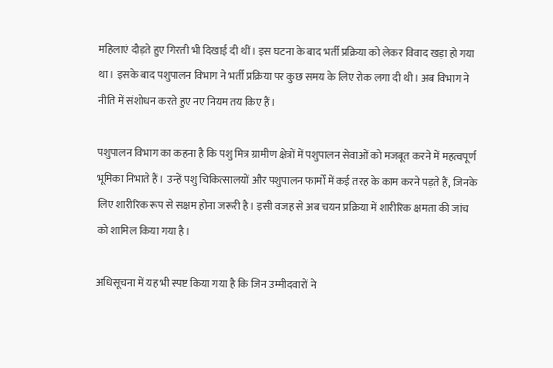महिलाएं दौड़ते हुए गिरती भी दिखाई दी थीं। इस घटना के बाद भर्ती प्रक्रिया को लेकर विवाद खड़ा हो गया था। इसके बाद पशुपालन विभाग ने भर्ती प्रक्रिया पर कुछ समय के लिए रोक लगा दी थी। अब विभाग ने नीति में संशोधन करते हुए नए नियम तय किए हैं।

पशुपालन विभाग का कहना है कि पशु मित्र ग्रामीण क्षेत्रों में पशुपालन सेवाओं को मजबूत करने में महत्वपूर्ण भूमिका निभाते हैं। उन्हें पशु चिकित्सालयों और पशुपालन फार्मों में कई तरह के काम करने पड़ते हैं, जिनके लिए शारीरिक रूप से सक्षम होना जरूरी है। इसी वजह से अब चयन प्रक्रिया में शारीरिक क्षमता की जांच को शामिल किया गया है।

अधिसूचना में यह भी स्पष्ट किया गया है कि जिन उम्मीदवारों ने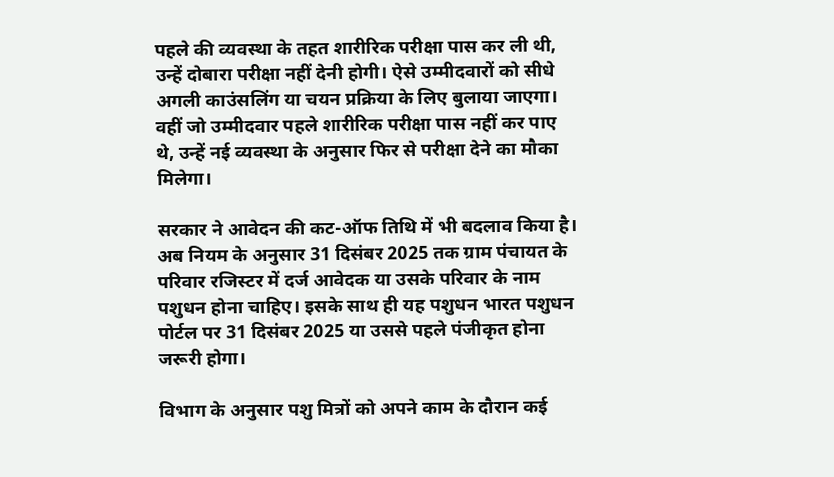पहले की व्यवस्था के तहत शारीरिक परीक्षा पास कर ली थी, उन्हें दोबारा परीक्षा नहीं देनी होगी। ऐसे उम्मीदवारों को सीधे अगली काउंसलिंग या चयन प्रक्रिया के लिए बुलाया जाएगा। वहीं जो उम्मीदवार पहले शारीरिक परीक्षा पास नहीं कर पाए थे, उन्हें नई व्यवस्था के अनुसार फिर से परीक्षा देने का मौका मिलेगा।

सरकार ने आवेदन की कट-ऑफ तिथि में भी बदलाव किया है। अब नियम के अनुसार 31 दिसंबर 2025 तक ग्राम पंचायत के परिवार रजिस्टर में दर्ज आवेदक या उसके परिवार के नाम पशुधन होना चाहिए। इसके साथ ही यह पशुधन भारत पशुधन पोर्टल पर 31 दिसंबर 2025 या उससे पहले पंजीकृत होना जरूरी होगा।

विभाग के अनुसार पशु मित्रों को अपने काम के दौरान कई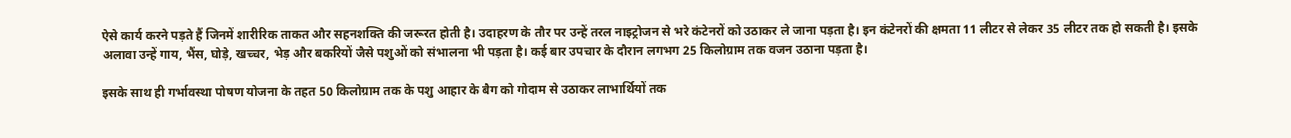ऐसे कार्य करने पड़ते हैं जिनमें शारीरिक ताकत और सहनशक्ति की जरूरत होती है। उदाहरण के तौर पर उन्हें तरल नाइट्रोजन से भरे कंटेनरों को उठाकर ले जाना पड़ता है। इन कंटेनरों की क्षमता 11 लीटर से लेकर 35 लीटर तक हो सकती है। इसके अलावा उन्हें गाय, भैंस, घोड़े, खच्चर, भेड़ और बकरियों जैसे पशुओं को संभालना भी पड़ता है। कई बार उपचार के दौरान लगभग 25 किलोग्राम तक वजन उठाना पड़ता है।

इसके साथ ही गर्भावस्था पोषण योजना के तहत 50 किलोग्राम तक के पशु आहार के बैग को गोदाम से उठाकर लाभार्थियों तक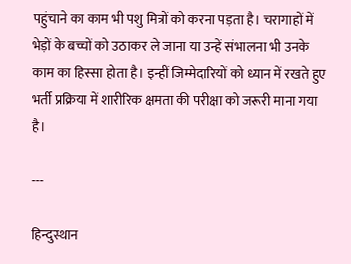पहुंचाने का काम भी पशु मित्रों को करना पड़ता है। चरागाहों में भेड़ों के बच्चों को उठाकर ले जाना या उन्हें संभालना भी उनके काम का हिस्सा होता है। इन्हीं जिम्मेदारियों को ध्यान में रखते हुए भर्ती प्रक्रिया में शारीरिक क्षमता की परीक्षा को जरूरी माना गया है।

---

हिन्दुस्थान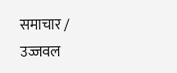समाचार / उज्जवल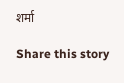शर्मा

Share this story